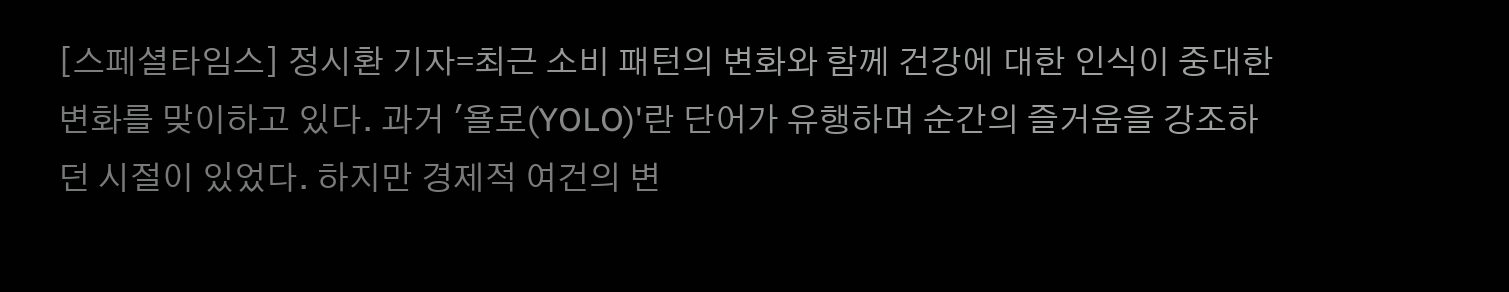[스페셜타임스] 정시환 기자=최근 소비 패턴의 변화와 함께 건강에 대한 인식이 중대한 변화를 맞이하고 있다. 과거 '욜로(YOLO)'란 단어가 유행하며 순간의 즐거움을 강조하던 시절이 있었다. 하지만 경제적 여건의 변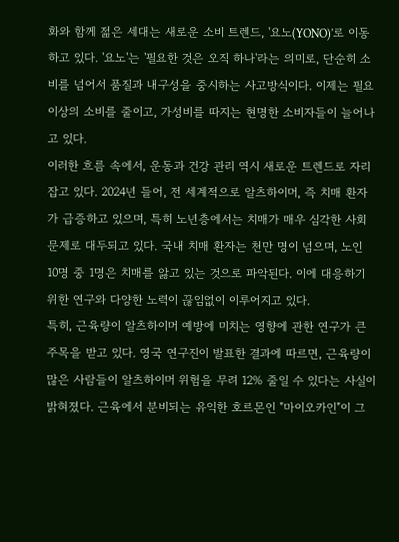화와 함께 젊은 세대는 새로운 소비 트렌드, '요노(YONO)'로 이동하고 있다. '요노'는 '필요한 것은 오직 하나'라는 의미로, 단순히 소비를 넘어서 품질과 내구성을 중시하는 사고방식이다. 이제는 필요 이상의 소비를 줄이고, 가성비를 따지는 현명한 소비자들이 늘어나고 있다.
이러한 흐름 속에서, 운동과 건강 관리 역시 새로운 트렌드로 자리 잡고 있다. 2024년 들어, 전 세계적으로 알츠하이머, 즉 치매 환자가 급증하고 있으며, 특히 노년층에서는 치매가 매우 심각한 사회 문제로 대두되고 있다. 국내 치매 환자는 천만 명이 넘으며, 노인 10명 중 1명은 치매를 앓고 있는 것으로 파악된다. 이에 대응하기 위한 연구와 다양한 노력이 끊임없이 이루어지고 있다.
특히, 근육량이 알츠하이머 예방에 미치는 영향에 관한 연구가 큰 주목을 받고 있다. 영국 연구진이 발표한 결과에 따르면, 근육량이 많은 사람들이 알츠하이머 위험을 무려 12% 줄일 수 있다는 사실이 밝혀졌다. 근육에서 분비되는 유익한 호르몬인 "마이오카인"이 그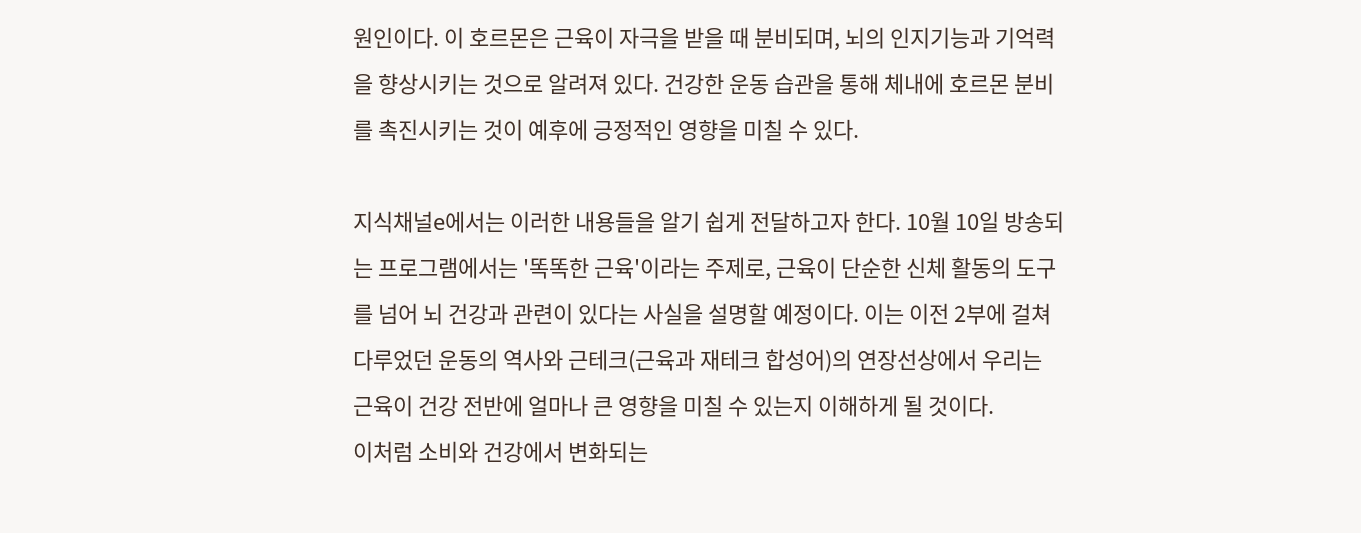원인이다. 이 호르몬은 근육이 자극을 받을 때 분비되며, 뇌의 인지기능과 기억력을 향상시키는 것으로 알려져 있다. 건강한 운동 습관을 통해 체내에 호르몬 분비를 촉진시키는 것이 예후에 긍정적인 영향을 미칠 수 있다.

지식채널e에서는 이러한 내용들을 알기 쉽게 전달하고자 한다. 10월 10일 방송되는 프로그램에서는 '똑똑한 근육'이라는 주제로, 근육이 단순한 신체 활동의 도구를 넘어 뇌 건강과 관련이 있다는 사실을 설명할 예정이다. 이는 이전 2부에 걸쳐 다루었던 운동의 역사와 근테크(근육과 재테크 합성어)의 연장선상에서 우리는 근육이 건강 전반에 얼마나 큰 영향을 미칠 수 있는지 이해하게 될 것이다.
이처럼 소비와 건강에서 변화되는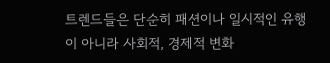트렌드들은 단순히 패션이나 일시적인 유행이 아니라 사회적, 경제적 변화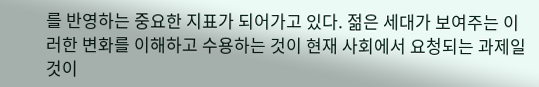를 반영하는 중요한 지표가 되어가고 있다. 젊은 세대가 보여주는 이러한 변화를 이해하고 수용하는 것이 현재 사회에서 요청되는 과제일 것이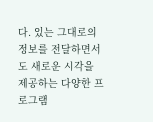다. 있는 그대로의 정보를 전달하면서도 새로운 시각을 제공하는 다양한 프로그램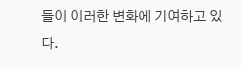들이 이러한 변화에 기여하고 있다.